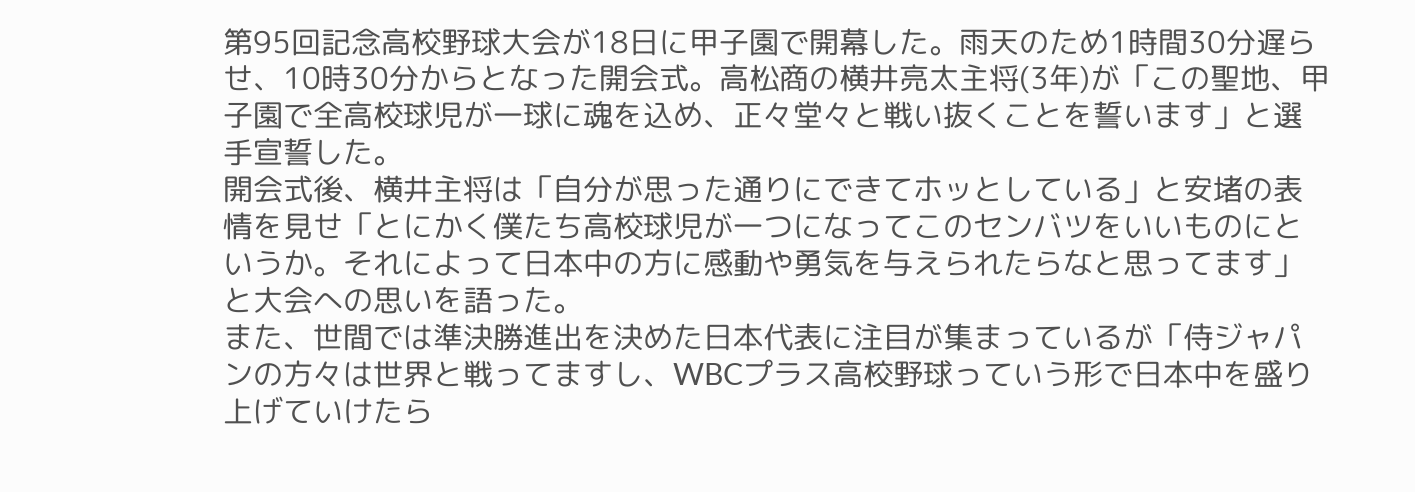第95回記念高校野球大会が18日に甲子園で開幕した。雨天のため1時間30分遅らせ、10時30分からとなった開会式。高松商の横井亮太主将(3年)が「この聖地、甲子園で全高校球児が一球に魂を込め、正々堂々と戦い抜くことを誓います」と選手宣誓した。
開会式後、横井主将は「自分が思った通りにできてホッとしている」と安堵の表情を見せ「とにかく僕たち高校球児が一つになってこのセンバツをいいものにというか。それによって日本中の方に感動や勇気を与えられたらなと思ってます」と大会への思いを語った。
また、世間では準決勝進出を決めた日本代表に注目が集まっているが「侍ジャパンの方々は世界と戦ってますし、WBCプラス高校野球っていう形で日本中を盛り上げていけたら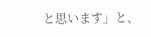と思います」と、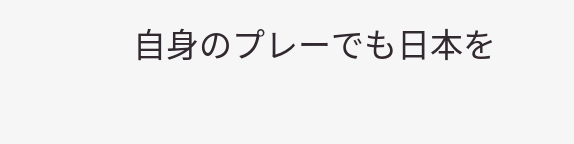自身のプレーでも日本を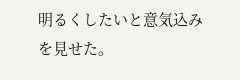明るくしたいと意気込みを見せた。